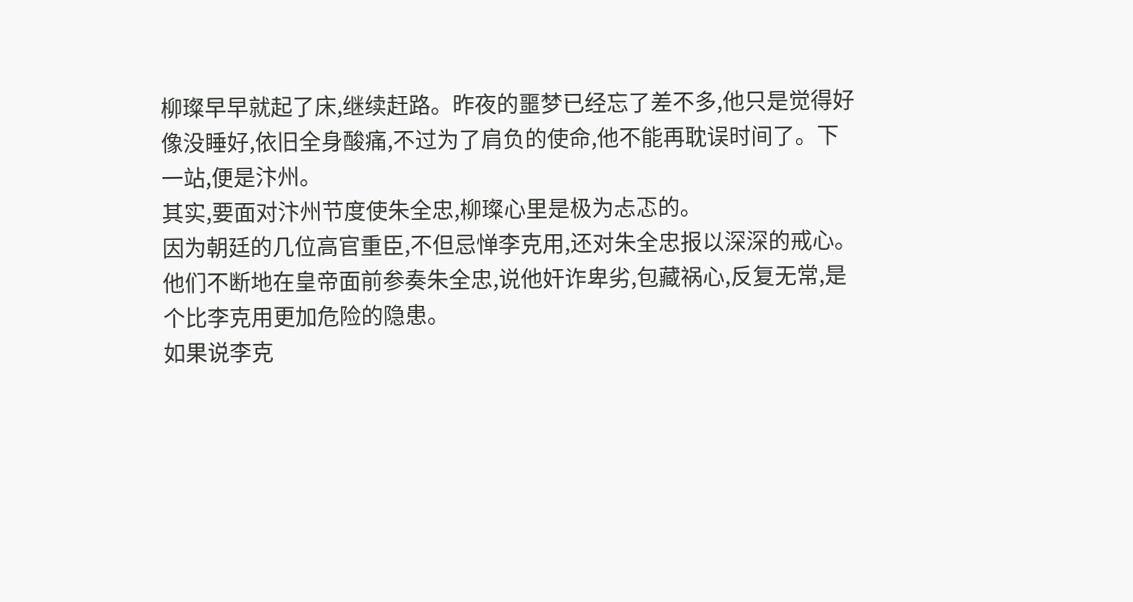柳璨早早就起了床,继续赶路。昨夜的噩梦已经忘了差不多,他只是觉得好像没睡好,依旧全身酸痛,不过为了肩负的使命,他不能再耽误时间了。下一站,便是汴州。
其实,要面对汴州节度使朱全忠,柳璨心里是极为忐忑的。
因为朝廷的几位高官重臣,不但忌惮李克用,还对朱全忠报以深深的戒心。他们不断地在皇帝面前参奏朱全忠,说他奸诈卑劣,包藏祸心,反复无常,是个比李克用更加危险的隐患。
如果说李克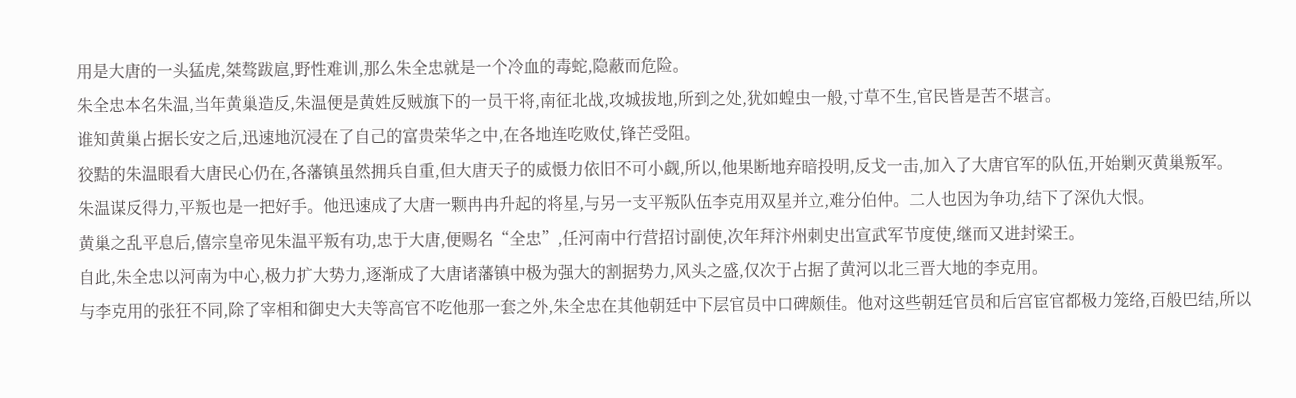用是大唐的一头猛虎,桀骜跋扈,野性难训,那么朱全忠就是一个冷血的毒蛇,隐蔽而危险。
朱全忠本名朱温,当年黄巢造反,朱温便是黄姓反贼旗下的一员干将,南征北战,攻城拔地,所到之处,犹如蝗虫一般,寸草不生,官民皆是苦不堪言。
谁知黄巢占据长安之后,迅速地沉浸在了自己的富贵荣华之中,在各地连吃败仗,锋芒受阻。
狡黠的朱温眼看大唐民心仍在,各藩镇虽然拥兵自重,但大唐天子的威慑力依旧不可小觑,所以,他果断地弃暗投明,反戈一击,加入了大唐官军的队伍,开始剿灭黄巢叛军。
朱温谋反得力,平叛也是一把好手。他迅速成了大唐一颗冉冉升起的将星,与另一支平叛队伍李克用双星并立,难分伯仲。二人也因为争功,结下了深仇大恨。
黄巢之乱平息后,僖宗皇帝见朱温平叛有功,忠于大唐,便赐名“全忠”,任河南中行营招讨副使,次年拜汴州刺史出宣武军节度使,继而又进封梁王。
自此,朱全忠以河南为中心,极力扩大势力,逐渐成了大唐诸藩镇中极为强大的割据势力,风头之盛,仅次于占据了黄河以北三晋大地的李克用。
与李克用的张狂不同,除了宰相和御史大夫等高官不吃他那一套之外,朱全忠在其他朝廷中下层官员中口碑颇佳。他对这些朝廷官员和后宫宦官都极力笼络,百般巴结,所以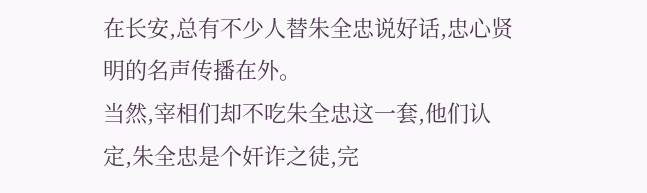在长安,总有不少人替朱全忠说好话,忠心贤明的名声传播在外。
当然,宰相们却不吃朱全忠这一套,他们认定,朱全忠是个奸诈之徒,完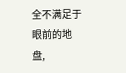全不满足于眼前的地盘,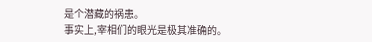是个潜藏的祸患。
事实上,宰相们的眼光是极其准确的。